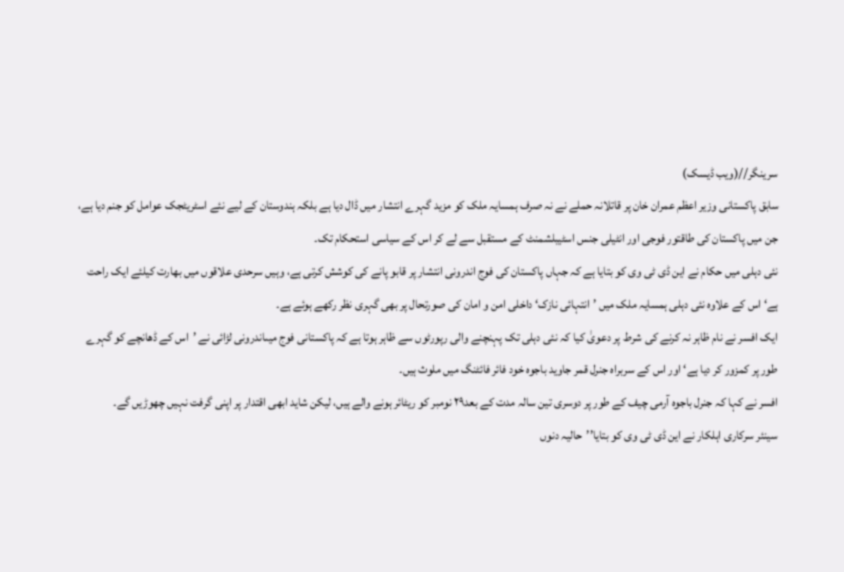سرینگر//(ویب ڈیسک)
سابق پاکستانی وزیر اعظم عمران خان پر قاتلانہ حملے نے نہ صرف ہمسایہ ملک کو مزید گہرے انتشار میں ڈال دیا ہے بلکہ ہندوستان کے لیے نئے اسٹریٹجک عوامل کو جنم دیا ہے، جن میں پاکستان کی طاقتور فوجی اور انٹیلی جنس اسٹیبلشمنٹ کے مستقبل سے لے کر اس کے سیاسی استحکام تک۔
نئی دہلی میں حکام نے این ڈی ٹی وی کو بتایا ہے کہ جہاں پاکستان کی فوج اندرونی انتشار پر قابو پانے کی کوشش کرتی ہے، وہیں سرحدی علاقوں میں بھارت کیلئے ایک راحت ہے‘ اس کے علاوہ نئی دہلی ہمسایہ ملک میں ’انتہائی نازک‘ داخلی امن و امان کی صورتحال پر بھی گہری نظر رکھے ہوئے ہے۔
ایک افسر نے نام ظاہر نہ کرنے کی شرط پر دعویٰ کیا کہ نئی دہلی تک پہنچنے والی رپورٹوں سے ظاہر ہوتا ہے کہ پاکستانی فوج میںاندرونی لڑائی نے ’اس کے ڈھانچے کو گہرے طور پر کمزور کر دیا ہے‘ اور اس کے سربراہ جنرل قمر جاوید باجوہ خود فائر فائٹنگ میں ملوث ہیں۔
افسر نے کہا کہ جنرل باجوہ آرمی چیف کے طور پر دوسری تین سالہ مدت کے بعد۲۹ نومبر کو ریٹائر ہونے والے ہیں، لیکن شاید ابھی اقتدار پر اپنی گرفت نہیں چھوڑیں گے۔
سینئر سرکاری اہلکار نے این ڈی ٹی وی کو بتایا’’حالیہ دنوں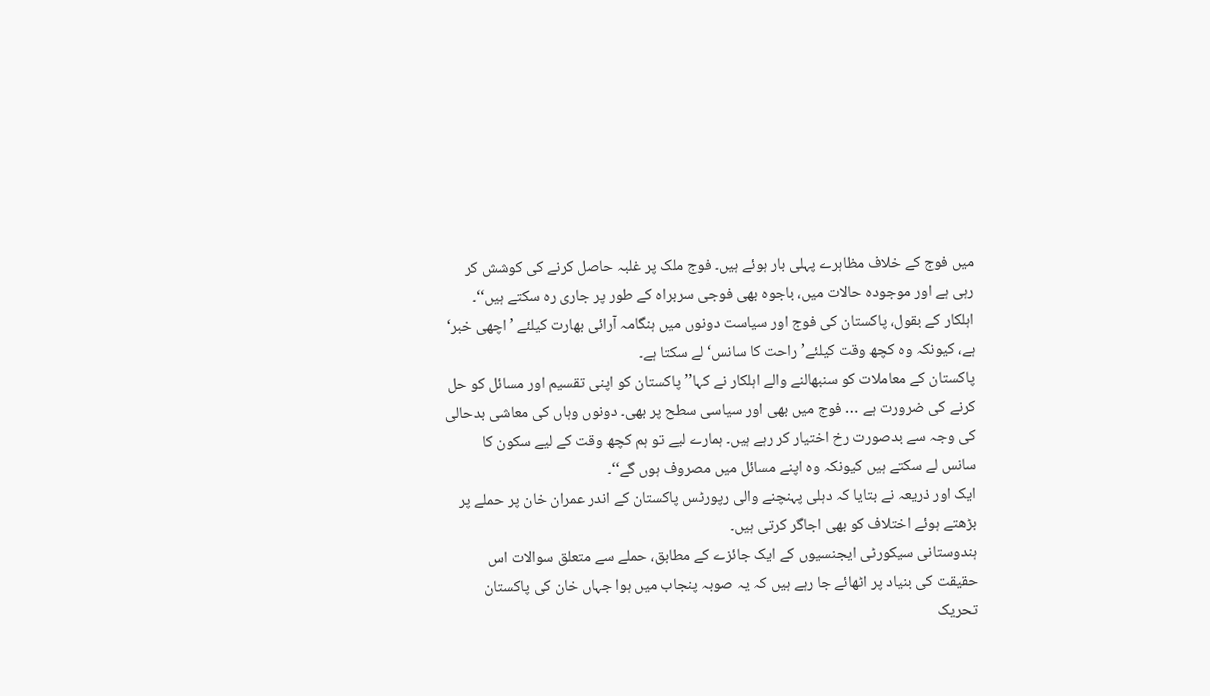میں فوج کے خلاف مظاہرے پہلی بار ہوئے ہیں۔ فوج ملک پر غلبہ حاصل کرنے کی کوشش کر رہی ہے اور موجودہ حالات میں، باجوہ بھی فوجی سربراہ کے طور پر جاری رہ سکتے ہیں‘‘۔
اہلکار کے بقول، پاکستان کی فوج اور سیاست دونوں میں ہنگامہ آرائی بھارت کیلئے ’اچھی خبر‘ ہے، کیونکہ وہ کچھ وقت کیلئے’راحت کا سانس‘ لے سکتا ہے۔
پاکستان کے معاملات کو سنبھالنے والے اہلکار نے کہا’’پاکستان کو اپنی تقسیم اور مسائل کو حل کرنے کی ضرورت ہے … فوج میں بھی اور سیاسی سطح پر بھی۔ دونوں وہاں کی معاشی بدحالی کی وجہ سے بدصورت رخ اختیار کر رہے ہیں۔ ہمارے لیے تو ہم کچھ وقت کے لیے سکون کا سانس لے سکتے ہیں کیونکہ وہ اپنے مسائل میں مصروف ہوں گے‘‘۔
ایک اور ذریعہ نے بتایا کہ دہلی پہنچنے والی رپورٹس پاکستان کے اندر عمران خان پر حملے پر بڑھتے ہوئے اختلاف کو بھی اجاگر کرتی ہیں۔
ہندوستانی سیکورٹی ایجنسیوں کے ایک جائزے کے مطابق، حملے سے متعلق سوالات اس حقیقت کی بنیاد پر اٹھائے جا رہے ہیں کہ یہ صوبہ پنجاب میں ہوا جہاں خان کی پاکستان تحریک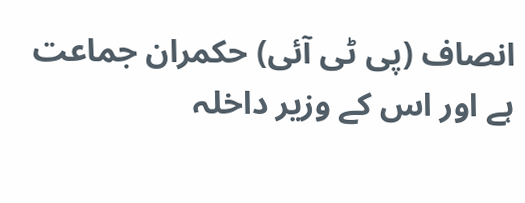انصاف (پی ٹی آئی) حکمران جماعت ہے اور اس کے وزیر داخلہ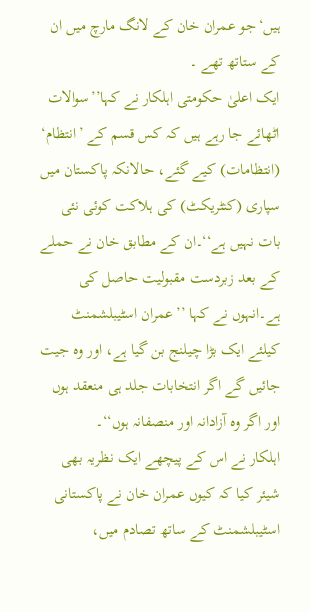ہیں‘جو عمران خان کے لانگ مارچ میں ان کے ستاتھ تھے ۔
ایک اعلیٰ حکومتی اہلکار نے کہا’’سوالات اٹھائے جا رہے ہیں کہ کس قسم کے ’انتظام‘ (انتظامات) کیے گئے، حالانکہ پاکستان میں سپاری (کنٹریکٹ) کی ہلاکت کوئی نئی بات نہیں ہے‘‘۔ان کے مطابق خان نے حملے کے بعد زبردست مقبولیت حاصل کی ہے۔انہوں نے کہا ’’عمران اسٹیبلشمنٹ کیلئے ایک بڑا چیلنج بن گیا ہے، اور وہ جیت جائیں گے اگر انتخابات جلد ہی منعقد ہوں اور اگر وہ آزادانہ اور منصفانہ ہوں‘‘۔
اہلکار نے اس کے پیچھے ایک نظریہ بھی شیئر کیا کہ کیوں عمران خان نے پاکستانی اسٹیبلشمنٹ کے ساتھ تصادم میں،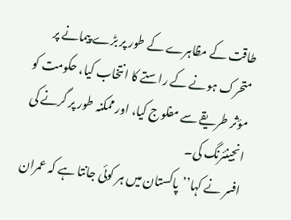طاقت کے مظاہرے کے طور پر بڑے پیمانے پر متحرک ہونے کے راستے کا انتخاب کیا، حکومت کو مؤثر طریقے سے مفلوج کیا، اور ممکنہ طور پر گرنے کی انجینئرنگ کی۔
افسر نے کہا’’پاکستان میں ہر کوئی جانتا ہے کہ عمران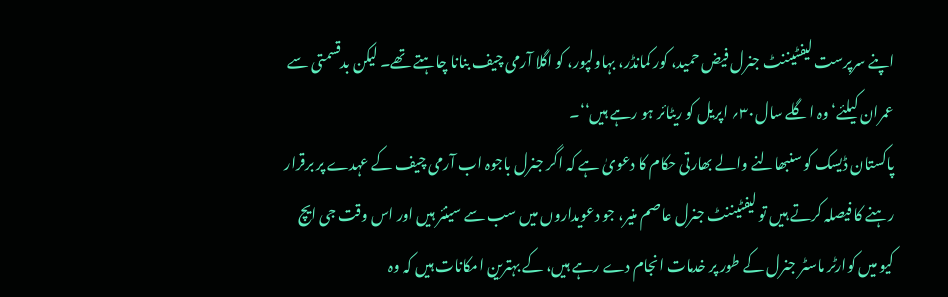اپنے سرپرست لیفٹیننٹ جنرل فیض حمید، کور کمانڈر، بہاولپور، کو اگلا آرمی چیف بنانا چاہتے تھے۔ لیکن بدقسمتی سے عمران کیلئے‘ وہ اگلے سال۳۰؍ اپریل کو ریٹائر ہو رہے ہیں‘‘۔
پاکستان ڈیسک کو سنبھالنے والے بھارتی حکام کا دعویٰ ہے کہ اگر جنرل باجوہ اب آرمی چیف کے عہدے پر برقرار رہنے کا فیصلہ کرتے ہیں تو لیفٹیننٹ جنرل عاصم منیر، جو دعویداروں میں سب سے سینئر ہیں اور اس وقت جی ایچ کیو میں کوارٹر ماسٹر جنرل کے طور پر خدمات انجام دے رہے ہیں، کے بہترین امکانات ہیں کہ وہ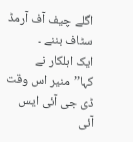اگلے چیف آف آرمڈ سٹاف بننے ۔
ایک اہلکار نے کہا’’منیر اس وقت ڈی جی آئی ایس آئی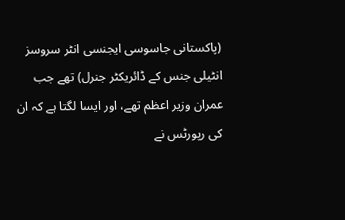(پاکستانی جاسوسی ایجنسی انٹر سروسز انٹیلی جنس کے ڈائریکٹر جنرل) تھے جب عمران وزیر اعظم تھے، اور ایسا لگتا ہے کہ ان کی رپورٹس نے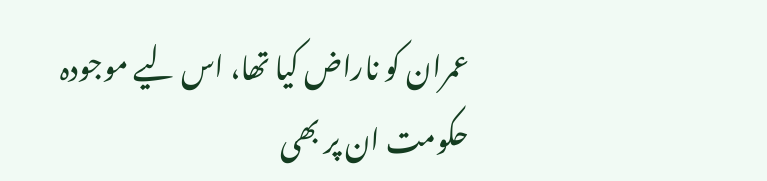عمران کو ناراض کیا تھا، اس لیے موجودہ حکومت ان پر بھی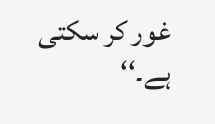غور کر سکتی ہے۔‘‘